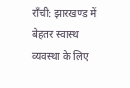राँची: झारखण्ड में बेहतर स्वास्थ व्यवस्था के लिए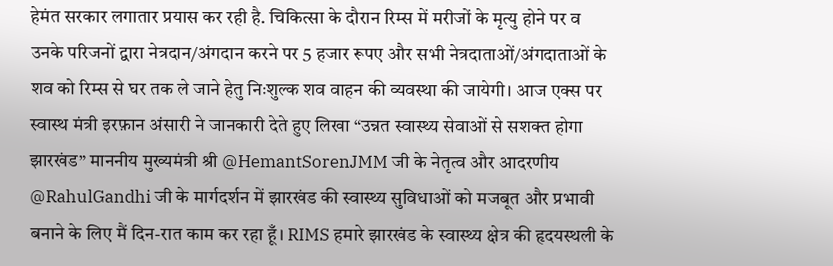हेमंत सरकार लगातार प्रयास कर रही है. चिकित्सा के दौरान रिम्स में मरीजों के मृत्यु होने पर व उनके परिजनों द्वारा नेत्रदान/अंगदान करने पर 5 हजार रूपए और सभी नेत्रदाताओं/अंगदाताओं के शव को रिम्स से घर तक ले जाने हेतु निःशुल्क शव वाहन की व्यवस्था की जायेगी। आज एक्स पर स्वास्थ मंत्री इरफ़ान अंसारी ने जानकारी देते हुए लिखा “उन्नत स्वास्थ्य सेवाओं से सशक्त होगा झारखंड” माननीय मुख्यमंत्री श्री @HemantSorenJMM जी के नेतृत्व और आदरणीय @RahulGandhi जी के मार्गदर्शन में झारखंड की स्वास्थ्य सुविधाओं को मजबूत और प्रभावी बनाने के लिए मैं दिन-रात काम कर रहा हूँ। RIMS हमारे झारखंड के स्वास्थ्य क्षेत्र की हृदयस्थली के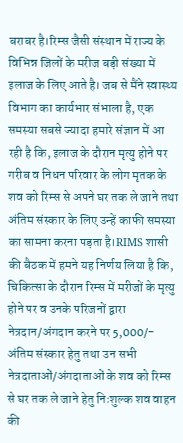बराबर है।रिम्स जैसी संस्थान में राज्य के विभिन्न जिलों के मरीज बड़ी संख्या में इलाज के लिए आते है। जब से मैंने स्वास्थ्य विभाग का कार्यभार संभाला है, एक समस्या सबसे ज्यादा हमारे संज्ञान में आ रही है कि, इलाज के दौरान मृत्यु होने पर गरीब व निधन परिवार के लोग मृतक के शव को रिम्स से अपने घर तक ले जाने तथा अंतिम संस्कार के लिए उन्हें काफी समस्या का सामना करना पड़ता है।RIMS शासी की बैठक में हमने यह निर्णय लिया है कि, चिकित्सा के दौरान रिम्स में मरीजों के मृत्यु होने पर व उनके परिजनों द्वारा नेत्रदान/अंगदान करने पर 5,000/- अंतिम संस्कार हेतु तथा उन सभी नेत्रदाताओं/अंगदाताओं के शव को रिम्स से घर तक ले जाने हेतु निःशुल्क शव वाहन की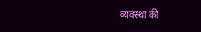व्यवस्था की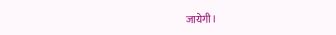जायेगी।